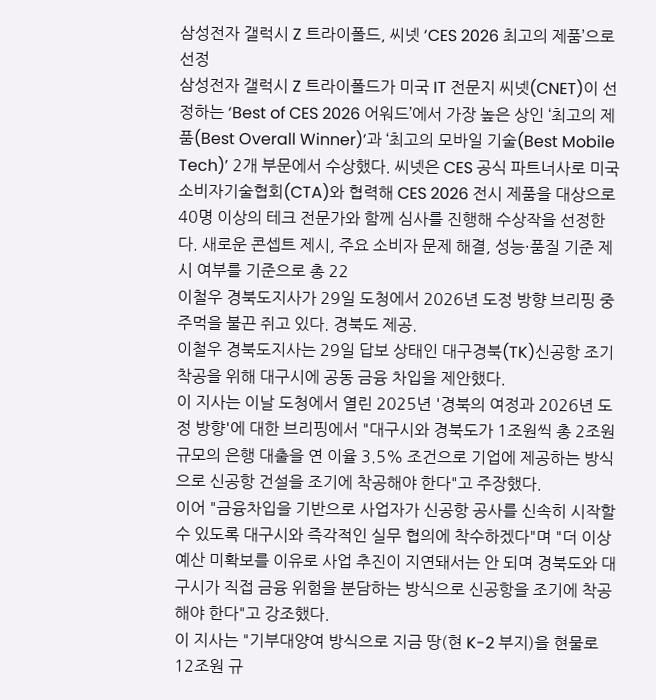삼성전자 갤럭시 Z 트라이폴드, 씨넷 ‘CES 2026 최고의 제품’으로 선정
삼성전자 갤럭시 Z 트라이폴드가 미국 IT 전문지 씨넷(CNET)이 선정하는 ‘Best of CES 2026 어워드’에서 가장 높은 상인 ‘최고의 제품(Best Overall Winner)’과 ‘최고의 모바일 기술(Best Mobile Tech)’ 2개 부문에서 수상했다. 씨넷은 CES 공식 파트너사로 미국소비자기술협회(CTA)와 협력해 CES 2026 전시 제품을 대상으로 40명 이상의 테크 전문가와 함께 심사를 진행해 수상작을 선정한다. 새로운 콘셉트 제시, 주요 소비자 문제 해결, 성능·품질 기준 제시 여부를 기준으로 총 22
이철우 경북도지사가 29일 도청에서 2026년 도정 방향 브리핑 중 주먹을 불끈 쥐고 있다. 경북도 제공.
이철우 경북도지사는 29일 답보 상태인 대구경북(TK)신공항 조기 착공을 위해 대구시에 공동 금융 차입을 제안했다.
이 지사는 이날 도청에서 열린 2025년 '경북의 여정과 2026년 도정 방향'에 대한 브리핑에서 "대구시와 경북도가 1조원씩 총 2조원 규모의 은행 대출을 연 이율 3.5% 조건으로 기업에 제공하는 방식으로 신공항 건설을 조기에 착공해야 한다"고 주장했다.
이어 "금융차입을 기반으로 사업자가 신공항 공사를 신속히 시작할 수 있도록 대구시와 즉각적인 실무 협의에 착수하겠다"며 "더 이상 예산 미확보를 이유로 사업 추진이 지연돼서는 안 되며 경북도와 대구시가 직접 금융 위험을 분담하는 방식으로 신공항을 조기에 착공해야 한다"고 강조했다.
이 지사는 "기부대양여 방식으로 지금 땅(현 K-2 부지)을 현물로 12조원 규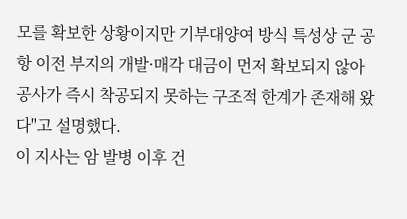모를 확보한 상황이지만 기부대양여 방식 특성상 군 공항 이전 부지의 개발·매각 대금이 먼저 확보되지 않아 공사가 즉시 착공되지 못하는 구조적 한계가 존재해 왔다"고 설명했다.
이 지사는 암 발병 이후 건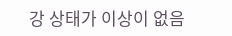강 상태가 이상이 없음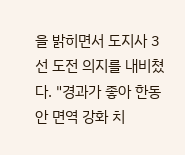을 밝히면서 도지사 3선 도전 의지를 내비쳤다. "경과가 좋아 한동안 면역 강화 치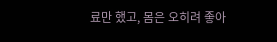료만 했고, 몸은 오히려 좋아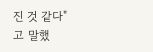진 것 같다"고 말했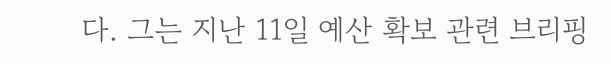다. 그는 지난 11일 예산 확보 관련 브리핑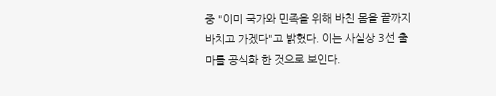중 "이미 국가와 민족을 위해 바친 몸을 끝까지 바치고 가겠다"고 밝혔다. 이는 사실상 3선 출마를 공식화 한 것으로 보인다.